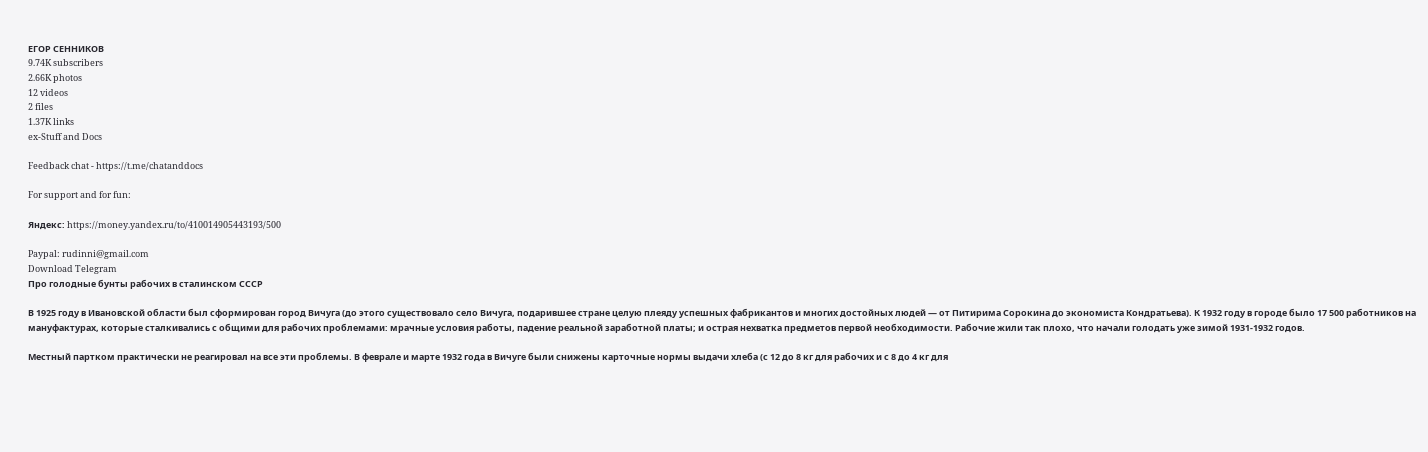ЕГОР СЕННИКОВ
9.74K subscribers
2.66K photos
12 videos
2 files
1.37K links
ex-Stuff and Docs

Feedback chat - https://t.me/chatanddocs

For support and for fun:

Яндекс: https://money.yandex.ru/to/410014905443193/500

Paypal: rudinni@gmail.com
Download Telegram
Про голодные бунты рабочих в сталинском СССР

В 1925 году в Ивановской области был сформирован город Вичуга (до этого существовало село Вичуга, подарившее стране целую плеяду успешных фабрикантов и многих достойных людей — от Питирима Сорокина до экономиста Кондратьева). К 1932 году в городе было 17 500 работников на мануфактурах, которые сталкивались с общими для рабочих проблемами: мрачные условия работы, падение реальной заработной платы; и острая нехватка предметов первой необходимости. Рабочие жили так плохо, что начали голодать уже зимой 1931-1932 годов.

Местный партком практически не реагировал на все эти проблемы. В феврале и марте 1932 года в Вичуге были снижены карточные нормы выдачи хлеба (с 12 до 8 кг для рабочих и с 8 до 4 кг для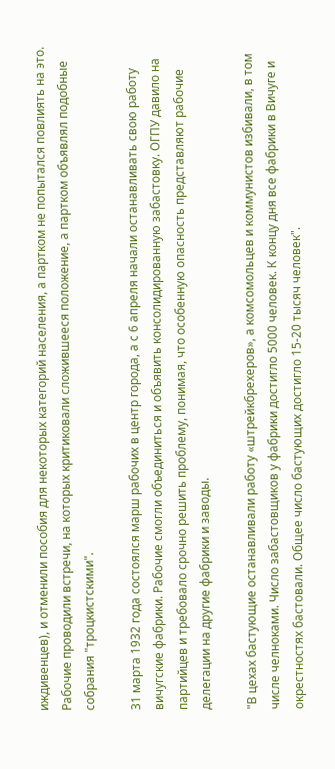иждивенцев), и отменили пособия для некоторых категорий населения, а партком не попытался повлиять на это. Рабочие проводили встречи, на которых критиковали сложившееся положение, а партком объявлял подобные собрания "троцкистскими".

31 марта 1932 года состоялся марш рабочих в центр города, а с 6 апреля начали останавливать свою работу вичугские фабрики. Рабочие смогли объединиться и объявить консолидированную забастовку. ОГПУ давило на партийцев и требовало срочно решить проблему, понимая, что особенную опасность представляют рабочие делегации на другие фабрики и заводы.

"В цехах бастующие останавливали работу «штрейкбрехеров», а комсомольцев и коммунистов избивали, в том числе челноками. Число забастовщиков у фабрики достигло 5000 человек. К концу дня все фабрики в Вичуге и окрестностях бастовали. Общее число бастующих достигло 15-20 тысяч человек".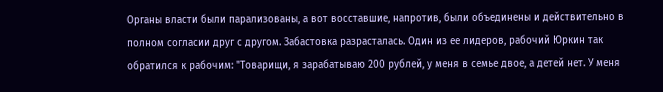Органы власти были парализованы, а вот восставшие, напротив, были объединены и действительно в полном согласии друг с другом. Забастовка разрасталась. Один из ее лидеров, рабочий Юркин так обратился к рабочим: "Товарищи, я зарабатываю 200 рублей, у меня в семье двое, а детей нет. У меня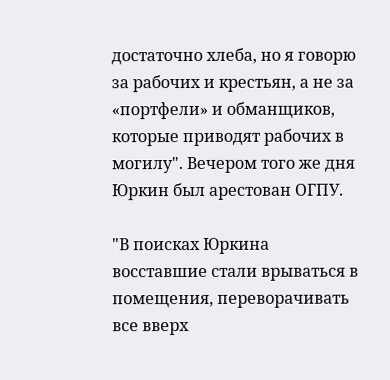достаточно хлеба, но я говорю за рабочих и крестьян, а не за «портфели» и обманщиков, которые приводят рабочих в могилу". Вечером того же дня Юркин был арестован ОГПУ.

"В поисках Юркина восставшие стали врываться в помещения, переворачивать все вверх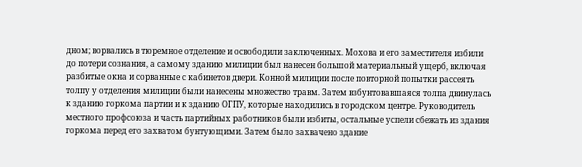дном; ворвались в тюремное отделение и освободили заключенных. Мохова и его заместителя избили до потери сознания, а самому зданию милиции был нанесен большой материальный ущерб, включая разбитые окна и сорванные с кабинетов двери. Конной милиции после повторной попытки рассеять толпу у отделения милиции были нанесены множество травм. Затем взбунтовавшаяся толпа двинулась к зданию горкома партии и к зданию ОГПУ, которые находились в городском центре. Руководитель местного профсоюза и часть партийных работников были избиты, остальные успели сбежать из здания горкома перед его захватом бунтующими. Затем было захвачено здание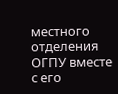местного отделения ОГПУ вместе с его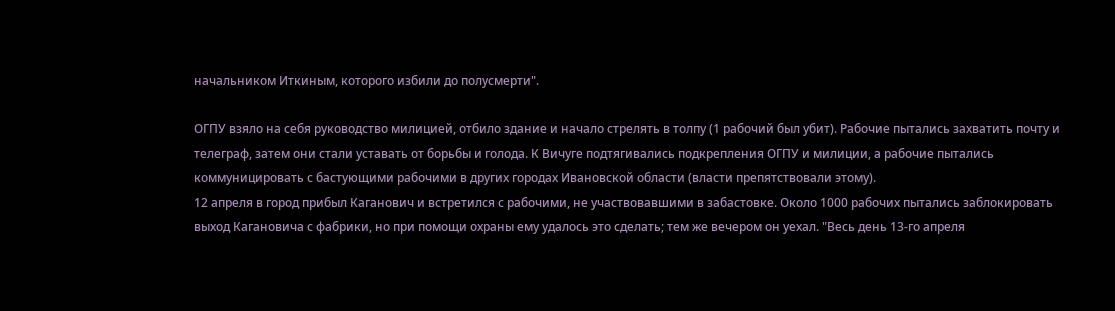начальником Иткиным, которого избили до полусмерти".

ОГПУ взяло на себя руководство милицией, отбило здание и начало стрелять в толпу (1 рабочий был убит). Рабочие пытались захватить почту и телеграф, затем они стали уставать от борьбы и голода. К Вичуге подтягивались подкрепления ОГПУ и милиции, а рабочие пытались коммуницировать с бастующими рабочими в других городах Ивановской области (власти препятствовали этому).
12 апреля в город прибыл Каганович и встретился с рабочими, не участвовавшими в забастовке. Около 1000 рабочих пытались заблокировать выход Кагановича с фабрики, но при помощи охраны ему удалось это сделать; тем же вечером он уехал. "Весь день 13-го апреля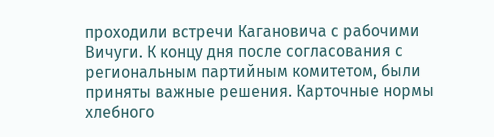проходили встречи Кагановича с рабочими Вичуги. К концу дня после согласования с региональным партийным комитетом, были приняты важные решения. Карточные нормы хлебного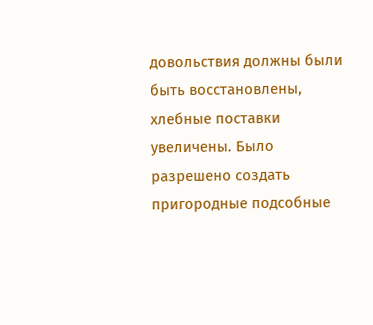довольствия должны были быть восстановлены, хлебные поставки увеличены. Было разрешено создать пригородные подсобные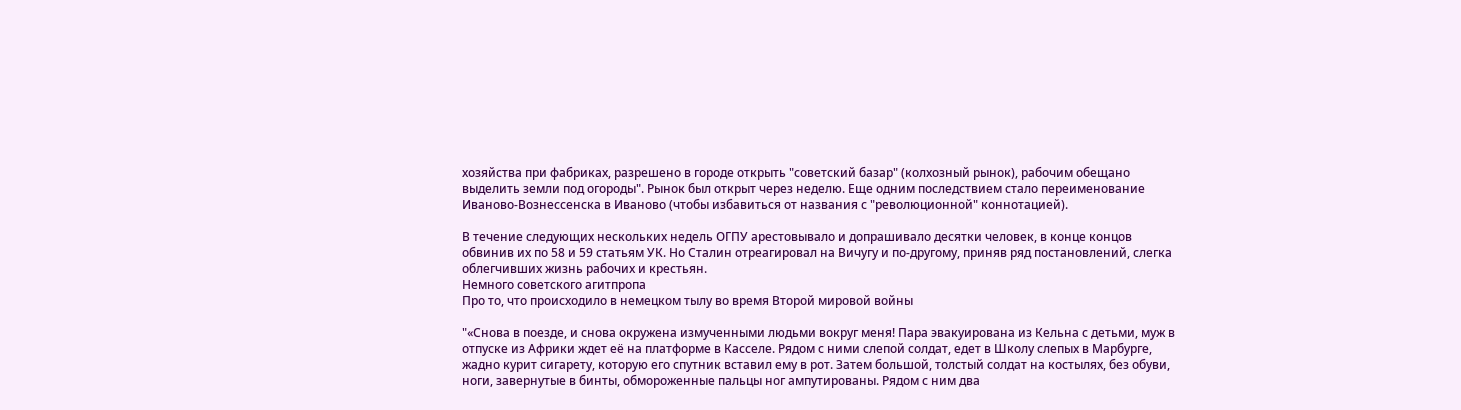хозяйства при фабриках, разрешено в городе открыть "советский базар" (колхозный рынок), рабочим обещано выделить земли под огороды". Рынок был открыт через неделю. Еще одним последствием стало переименование Иваново-Вознессенска в Иваново (чтобы избавиться от названия с "революционной" коннотацией).

В течение следующих нескольких недель ОГПУ арестовывало и допрашивало десятки человек, в конце концов обвинив их по 58 и 59 статьям УК. Но Сталин отреагировал на Вичугу и по-другому, приняв ряд постановлений, слегка облегчивших жизнь рабочих и крестьян.
Немного советского агитпропа
Про то, что происходило в немецком тылу во время Второй мировой войны

"«Снова в поезде, и снова окружена измученными людьми вокруг меня! Пара эвакуирована из Кельна с детьми, муж в отпуске из Африки ждет её на платформе в Касселе. Рядом с ними слепой солдат, едет в Школу слепых в Марбурге, жадно курит сигарету, которую его спутник вставил ему в рот. Затем большой, толстый солдат на костылях, без обуви, ноги, завернутые в бинты, обмороженные пальцы ног ампутированы. Рядом с ним два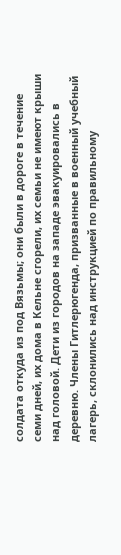солдата откуда из под Вязьмы; они были в дороге в течение семи дней, их дома в Кельне сгорели, их семьи не имеют крыши над головой. Дети из городов на западе эвакуировались в деревню. Члены Гитлерюгенда, призванные в военный учебный лагерь, склонились над инструкцией по правильному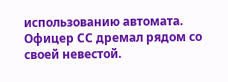использованию автомата. Офицер СС дремал рядом со своей невестой.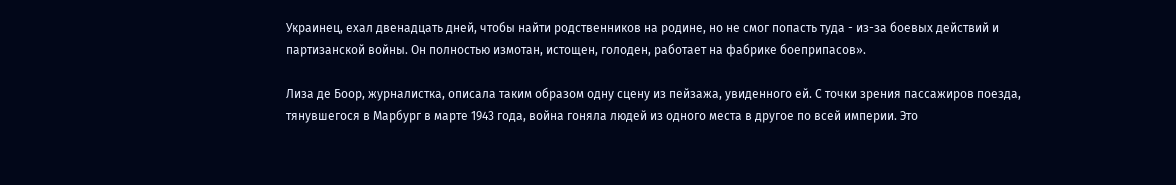Украинец, ехал двенадцать дней, чтобы найти родственников на родине, но не смог попасть туда - из-за боевых действий и партизанской войны. Он полностью измотан, истощен, голоден, работает на фабрике боеприпасов».

Лиза де Боор, журналистка, описала таким образом одну сцену из пейзажа, увиденного ей. С точки зрения пассажиров поезда, тянувшегося в Марбург в марте 1943 года, война гоняла людей из одного места в другое по всей империи. Это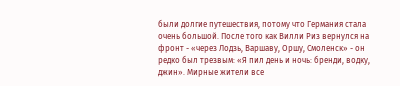были долгие путешествия, потому что Германия стала очень большой. После того как Вилли Риз вернулся на фронт - «через Лодзь, Варшаву, Оршу, Смоленск» - он редко был трезвым: «Я пил день и ночь: бренди, водку, джин». Мирные жители все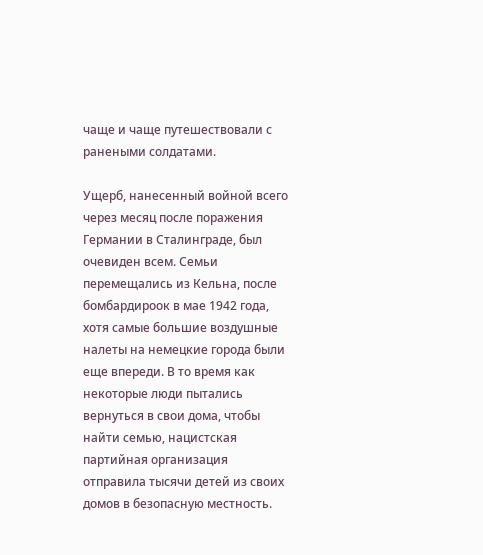чаще и чаще путешествовали с ранеными солдатами.

Ущерб, нанесенный войной всего через месяц после поражения Германии в Сталинграде, был очевиден всем. Семьи перемещались из Кельна, после бомбардироок в мае 1942 года, хотя самые большие воздушные налеты на немецкие города были еще впереди. В то время как некоторые люди пытались вернуться в свои дома, чтобы найти семью, нацистская партийная организация отправила тысячи детей из своих домов в безопасную местность.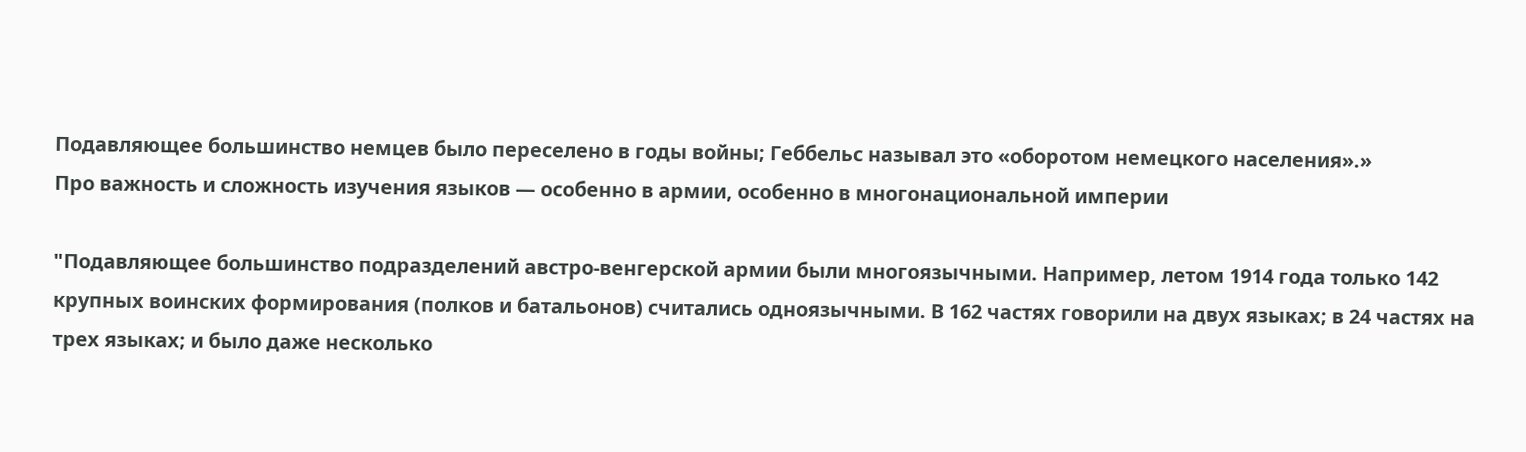Подавляющее большинство немцев было переселено в годы войны; Геббельс называл это «оборотом немецкого населения».»
Про важность и сложность изучения языков — особенно в армии, особенно в многонациональной империи

"Подавляющее большинство подразделений австро-венгерской армии были многоязычными. Например, летом 1914 года только 142 крупных воинских формирования (полков и батальонов) считались одноязычными. В 162 частях говорили на двух языках; в 24 частях на трех языках; и было даже несколько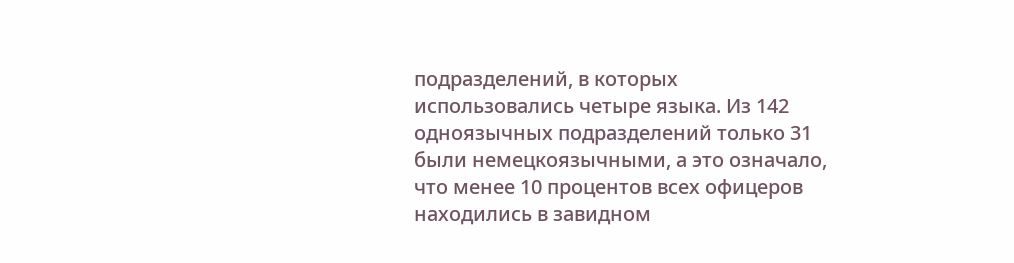подразделений, в которых использовались четыре языка. Из 142 одноязычных подразделений только 31 были немецкоязычными, а это означало, что менее 10 процентов всех офицеров находились в завидном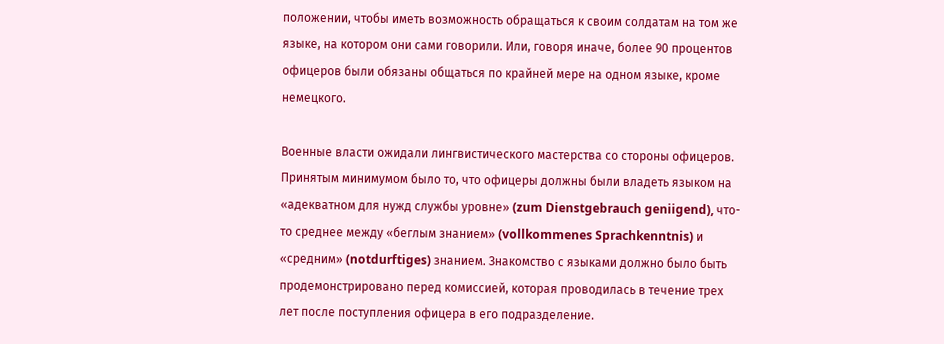положении, чтобы иметь возможность обращаться к своим солдатам на том же языке, на котором они сами говорили. Или, говоря иначе, более 90 процентов офицеров были обязаны общаться по крайней мере на одном языке, кроме немецкого.

Военные власти ожидали лингвистического мастерства со стороны офицеров. Принятым минимумом было то, что офицеры должны были владеть языком на «адекватном для нужд службы уровне» (zum Dienstgebrauch geniigend), что-то среднее между «беглым знанием» (vollkommenes Sprachkenntnis) и «средним» (notdurftiges) знанием. Знакомство с языками должно было быть продемонстрировано перед комиссией, которая проводилась в течение трех лет после поступления офицера в его подразделение.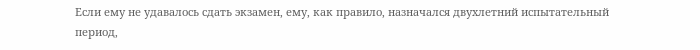Если ему не удавалось сдать экзамен, ему, как правило, назначался двухлетний испытательный период,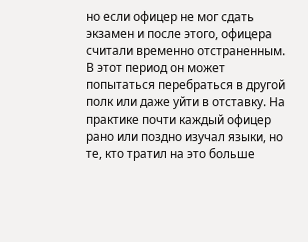но если офицер не мог сдать экзамен и после этого, офицера считали временно отстраненным. В этот период он может попытаться перебраться в другой полк или даже уйти в отставку. На практике почти каждый офицер рано или поздно изучал языки, но те, кто тратил на это больше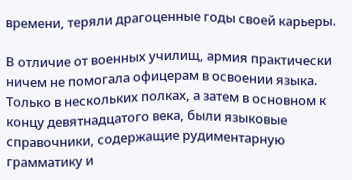времени, теряли драгоценные годы своей карьеры.

В отличие от военных училищ, армия практически ничем не помогала офицерам в освоении языка. Только в нескольких полках, а затем в основном к концу девятнадцатого века, были языковые справочники, содержащие рудиментарную грамматику и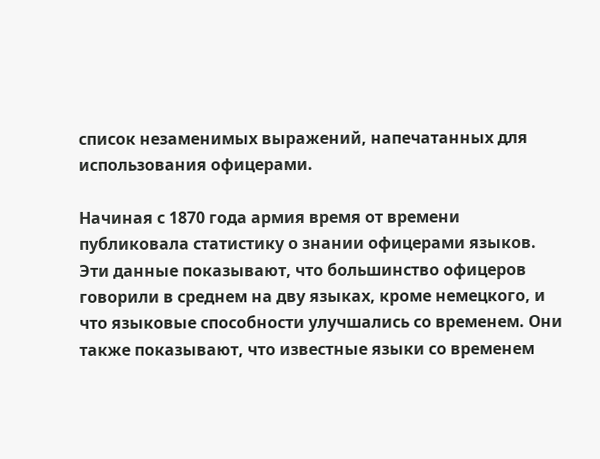список незаменимых выражений, напечатанных для использования офицерами.

Начиная с 1870 года армия время от времени публиковала статистику о знании офицерами языков. Эти данные показывают, что большинство офицеров говорили в среднем на дву языках, кроме немецкого, и что языковые способности улучшались со временем. Они также показывают, что известные языки со временем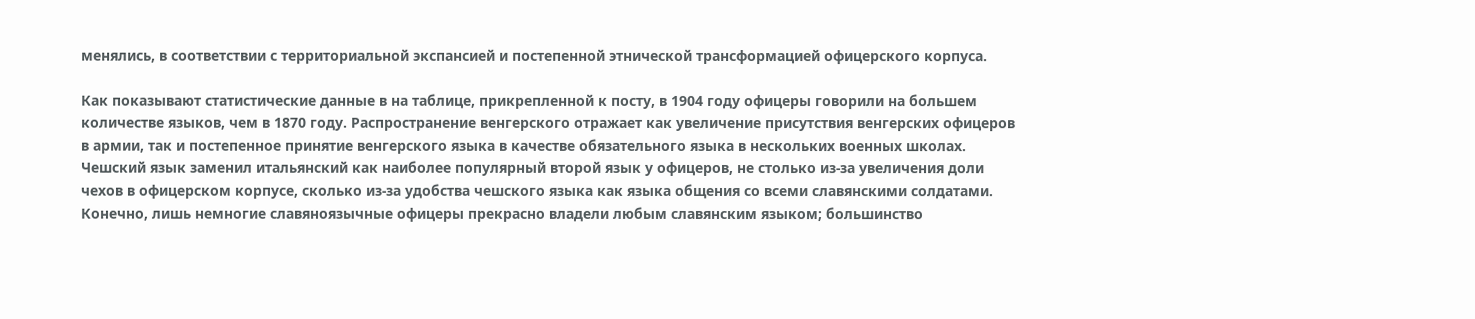менялись, в соответствии с территориальной экспансией и постепенной этнической трансформацией офицерского корпуса.

Как показывают статистические данные в на таблице, прикрепленной к посту, в 1904 году офицеры говорили на большем количестве языков, чем в 1870 году. Распространение венгерского отражает как увеличение присутствия венгерских офицеров в армии, так и постепенное принятие венгерского языка в качестве обязательного языка в нескольких военных школах. Чешский язык заменил итальянский как наиболее популярный второй язык у офицеров, не столько из-за увеличения доли чехов в офицерском корпусе, сколько из-за удобства чешского языка как языка общения со всеми славянскими солдатами. Конечно, лишь немногие славяноязычные офицеры прекрасно владели любым славянским языком; большинство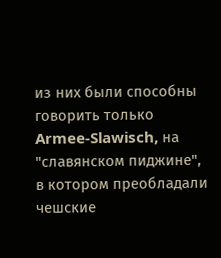из них были способны говорить только Armee-Slawisch, на "славянском пиджине", в котором преобладали чешские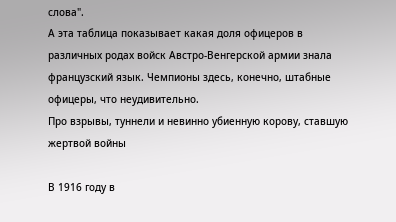слова".
А эта таблица показывает какая доля офицеров в различных родах войск Австро-Венгерской армии знала французский язык. Чемпионы здесь, конечно, штабные офицеры, что неудивительно.
Про взрывы, туннели и невинно убиенную корову, ставшую жертвой войны

В 1916 году в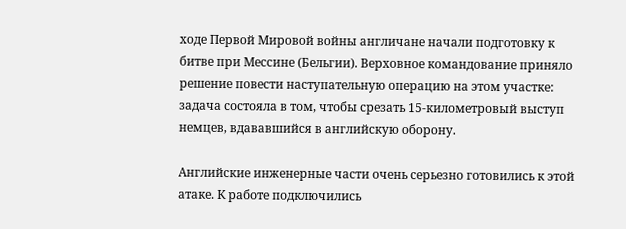ходе Первой Мировой войны англичане начали подготовку к битве при Мессине (Бельгии). Верховное командование приняло решение повести наступательную операцию на этом участке: задача состояла в том, чтобы срезать 15-километровый выступ немцев, вдававшийся в английскую оборону.

Английские инженерные части очень серьезно готовились к этой атаке. К работе подключились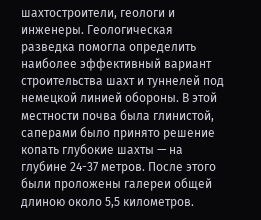шахтостроители, геологи и инженеры. Геологическая разведка помогла определить наиболее эффективный вариант строительства шахт и туннелей под немецкой линией обороны. В этой местности почва была глинистой, саперами было принято решение копать глубокие шахты — на глубине 24-37 метров. После этого были проложены галереи общей длиною около 5,5 километров.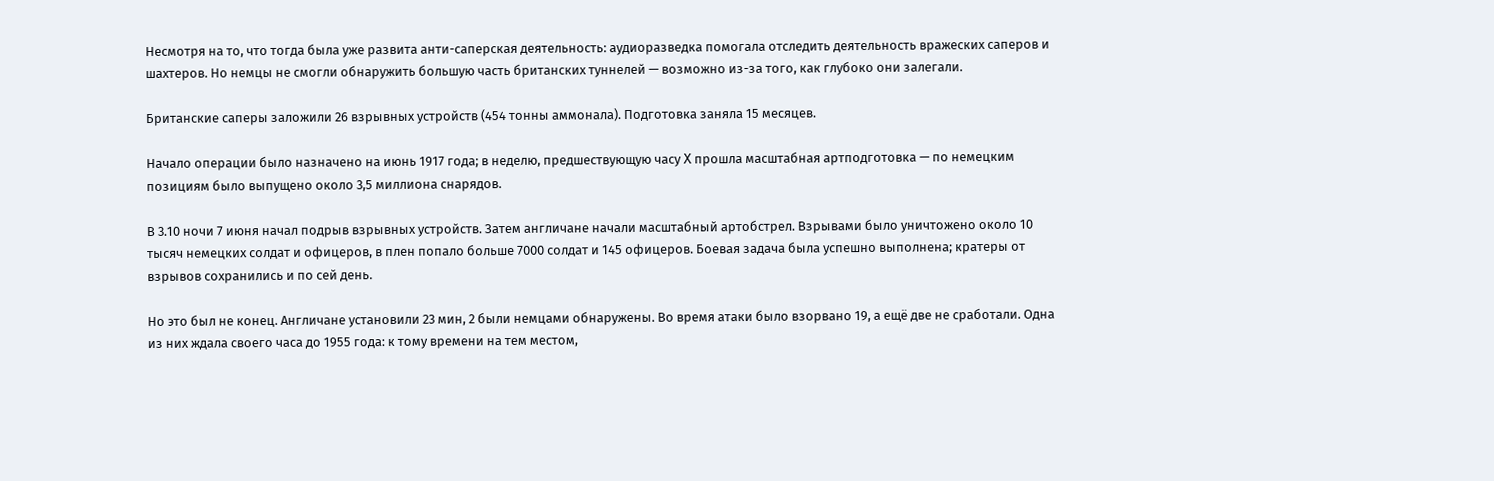Несмотря на то, что тогда была уже развита анти-саперская деятельность: аудиоразведка помогала отследить деятельность вражеских саперов и шахтеров. Но немцы не смогли обнаружить большую часть британских туннелей — возможно из-за того, как глубоко они залегали.

Британские саперы заложили 26 взрывных устройств (454 тонны аммонала). Подготовка заняла 15 месяцев.

Начало операции было назначено на июнь 1917 года; в неделю, предшествующую часу X прошла масштабная артподготовка — по немецким позициям было выпущено около 3,5 миллиона снарядов.

В 3.10 ночи 7 июня начал подрыв взрывных устройств. Затем англичане начали масштабный артобстрел. Взрывами было уничтожено около 10 тысяч немецких солдат и офицеров, в плен попало больше 7000 солдат и 145 офицеров. Боевая задача была успешно выполнена; кратеры от взрывов сохранились и по сей день.

Но это был не конец. Англичане установили 23 мин, 2 были немцами обнаружены. Во время атаки было взорвано 19, а ещё две не сработали. Одна из них ждала своего часа до 1955 года: к тому времени на тем местом,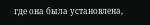где она была установлена,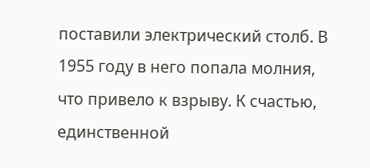поставили электрический столб. В 1955 году в него попала молния, что привело к взрыву. К счастью, единственной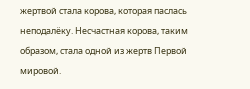жертвой стала корова, которая паслась неподалёку. Несчастная корова, таким образом, стала одной из жертв Первой мировой.